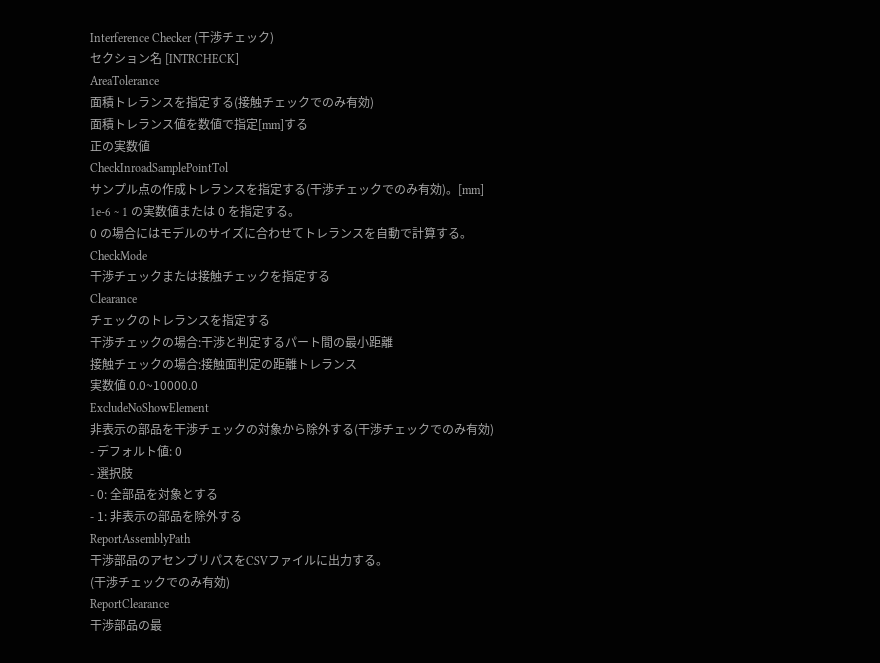Interference Checker (干渉チェック)
セクション名 [INTRCHECK]
AreaTolerance
面積トレランスを指定する(接触チェックでのみ有効)
面積トレランス値を数値で指定[mm]する
正の実数値
CheckInroadSamplePointTol
サンプル点の作成トレランスを指定する(干渉チェックでのみ有効)。[mm]
1e-6 ~ 1 の実数値または 0 を指定する。
0 の場合にはモデルのサイズに合わせてトレランスを自動で計算する。
CheckMode
干渉チェックまたは接触チェックを指定する
Clearance
チェックのトレランスを指定する
干渉チェックの場合:干渉と判定するパート間の最小距離
接触チェックの場合:接触面判定の距離トレランス
実数値 0.0~10000.0
ExcludeNoShowElement
非表示の部品を干渉チェックの対象から除外する(干渉チェックでのみ有効)
- デフォルト値: 0
- 選択肢
- 0: 全部品を対象とする
- 1: 非表示の部品を除外する
ReportAssemblyPath
干渉部品のアセンブリパスをCSVファイルに出力する。
(干渉チェックでのみ有効)
ReportClearance
干渉部品の最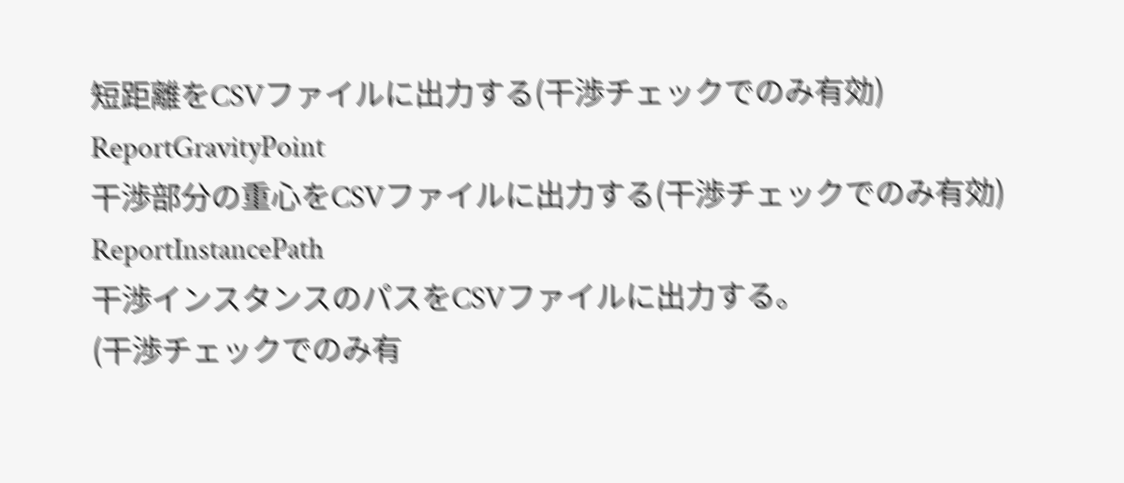短距離をCSVファイルに出力する(干渉チェックでのみ有効)
ReportGravityPoint
干渉部分の重心をCSVファイルに出力する(干渉チェックでのみ有効)
ReportInstancePath
干渉インスタンスのパスをCSVファイルに出力する。
(干渉チェックでのみ有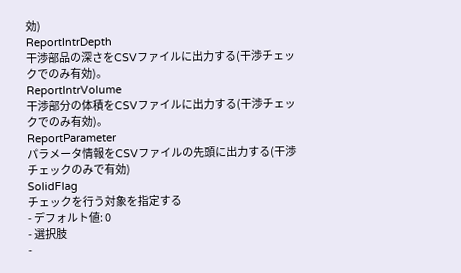効)
ReportIntrDepth
干渉部品の深さをCSVファイルに出力する(干渉チェックでのみ有効)。
ReportIntrVolume
干渉部分の体積をCSVファイルに出力する(干渉チェックでのみ有効)。
ReportParameter
パラメータ情報をCSVファイルの先頭に出力する(干渉チェックのみで有効)
SolidFlag
チェックを行う対象を指定する
- デフォルト値: 0
- 選択肢
-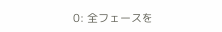0: 全フェースを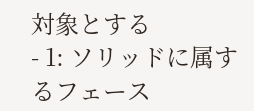対象とする
- 1: ソリッドに属するフェース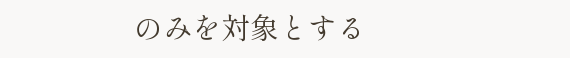のみを対象とする